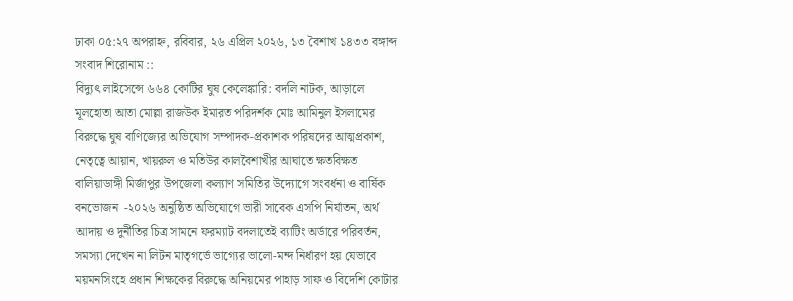ঢাকা ০৫:২৭ অপরাহ্ন, রবিবার, ২৬ এপ্রিল ২০২৬, ১৩ বৈশাখ ১৪৩৩ বঙ্গাব্দ
সংবাদ শিরোনাম ::
বিদ্যুৎ লাইসেন্সে ৬৬৪ কোটির ঘুষ কেলেঙ্কারি: বদলি নাটক, আড়ালে মূলহোতা আতা মোল্লা রাজউক ইমারত পরিদর্শক মোঃ আমিনুল ইসলামের বিরুদ্ধে ঘুষ বাণিজ্যের অভিযোগ সম্পাদক-প্রকাশক পরিষদের আত্মপ্রকাশ, নেতৃত্বে আয়ান, খায়রুল ও মতিউর কালবৈশাখীর আঘাতে ক্ষতবিক্ষত বালিয়াডাঙ্গী মির্জাপুর উপজেলা কল্যাণ সমিতির উদ্যোগে সংবর্ধনা ও বার্ষিক বনভোজন  -২০২৬ অনুষ্ঠিত অভিযোগে ভারী সাবেক এসপি নির্যাতন, অর্থ আদায় ও দুর্নীতির চিত্র সামনে ফরম্যাট বদলাতেই ব্যাটিং অর্ডারে পরিবর্তন, সমস্যা দেখেন না লিটন মাতৃগর্ভে ভাগ্যের ভালো-মন্দ নির্ধারণ হয় যেভাবে ময়মনসিংহে প্রধান শিক্ষকের বিরুদ্ধে অনিয়মের পাহাড় সাফ ও বিদেশি কোটার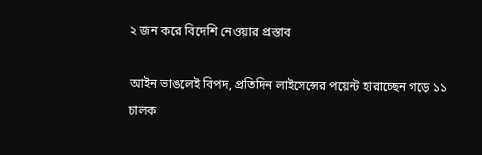২ জন করে বিদেশি নেওয়ার প্রস্তাব

আইন ভাঙলেই বিপদ, প্রতিদিন লাইসেন্সের পয়েন্ট হারাচ্ছেন গড়ে ১১ চালক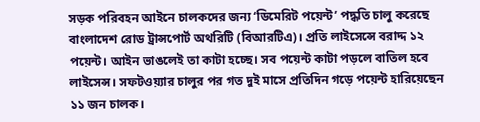সড়ক পরিবহন আইনে চালকদের জন্য ‘ডিমেরিট পয়েন্ট’ পদ্ধতি চালু করেছে বাংলাদেশ রোড ট্রান্সপোর্ট অথরিটি (বিআরটিএ)। প্রতি লাইসেন্সে বরাদ্দ ১২ পয়েন্ট। আইন ভাঙলেই তা কাটা হচ্ছে। সব পয়েন্ট কাটা পড়লে বাতিল হবে লাইসেন্স। সফটওয়্যার চালুর পর গত দুই মাসে প্রতিদিন গড়ে পয়েন্ট হারিয়েছেন ১১ জন চালক।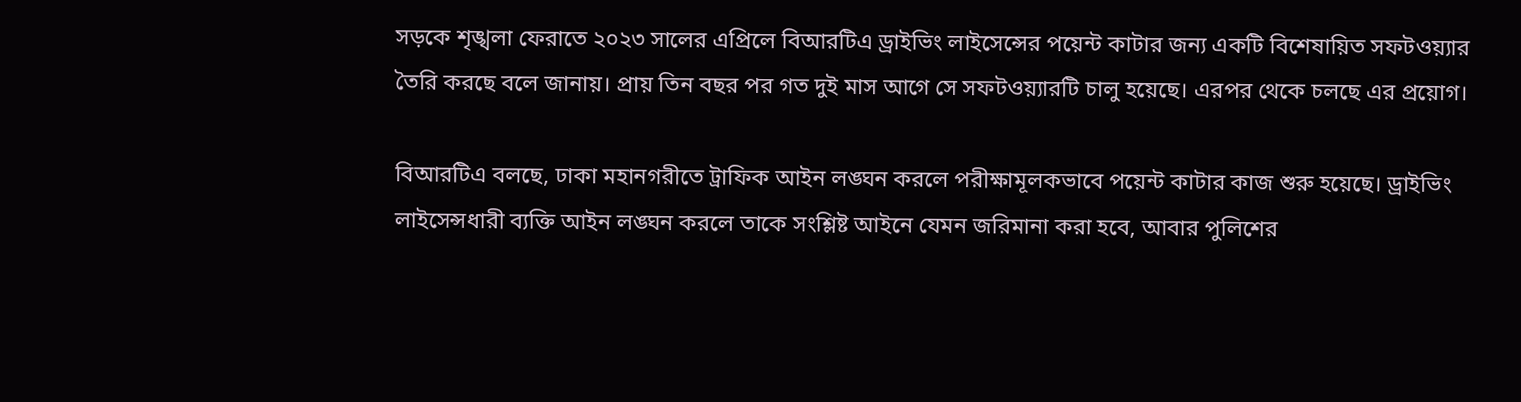সড়কে শৃঙ্খলা ফেরাতে ২০২৩ সালের এপ্রিলে বিআরটিএ ড্রাইভিং লাইসেন্সের পয়েন্ট কাটার জন্য একটি বিশেষায়িত সফটওয়্যার তৈরি করছে বলে জানায়। প্রায় তিন বছর পর গত দুই মাস আগে সে সফটওয়্যারটি চালু হয়েছে। এরপর থেকে চলছে এর প্রয়োগ।

বিআরটিএ বলছে, ঢাকা মহানগরীতে ট্রাফিক আইন লঙ্ঘন করলে পরীক্ষামূলকভাবে পয়েন্ট কাটার কাজ শুরু হয়েছে। ড্রাইভিং লাইসেন্সধারী ব্যক্তি আইন লঙ্ঘন করলে তাকে সংশ্লিষ্ট আইনে যেমন জরিমানা করা হবে, আবার পুলিশের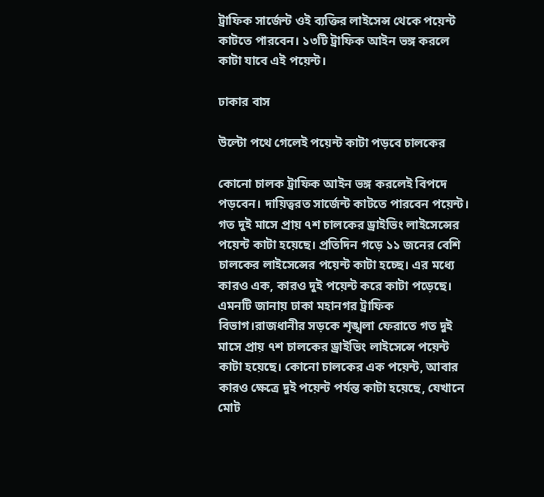ট্রাফিক সার্জেন্ট ওই ব্যক্তির লাইসেন্স থেকে পয়েন্ট কাটতে পারবেন। ১৩টি ট্রাফিক আইন ভঙ্গ করলে কাটা যাবে এই পয়েন্ট।

ঢাকার বাস

উল্টো পথে গেলেই পয়েন্ট কাটা পড়বে চালকের

কোনো চালক ট্রাফিক আইন ভঙ্গ করলেই বিপদে পড়বেন। দায়িত্বরত সার্জেন্ট কাটতে পারবেন পয়েন্ট। গত দুই মাসে প্রায় ৭শ চালকের ড্রাইভিং লাইসেন্সের পয়েন্ট কাটা হয়েছে। প্রতিদিন গড়ে ১১ জনের বেশি চালকের লাইসেন্সের পয়েন্ট কাটা হচ্ছে। এর মধ্যে কারও এক, কারও দুই পয়েন্ট করে কাটা পড়েছে। এমনটি জানায় ঢাকা মহানগর ট্রাফিক বিভাগ।রাজধানীর সড়কে শৃঙ্খলা ফেরাতে গত দুই মাসে প্রায় ৭শ চালকের ড্রাইভিং লাইসেন্সে পয়েন্ট কাটা হয়েছে। কোনো চালকের এক পয়েন্ট, আবার কারও ক্ষেত্রে দুই পয়েন্ট পর্যন্ত কাটা হয়েছে, যেখানে মোট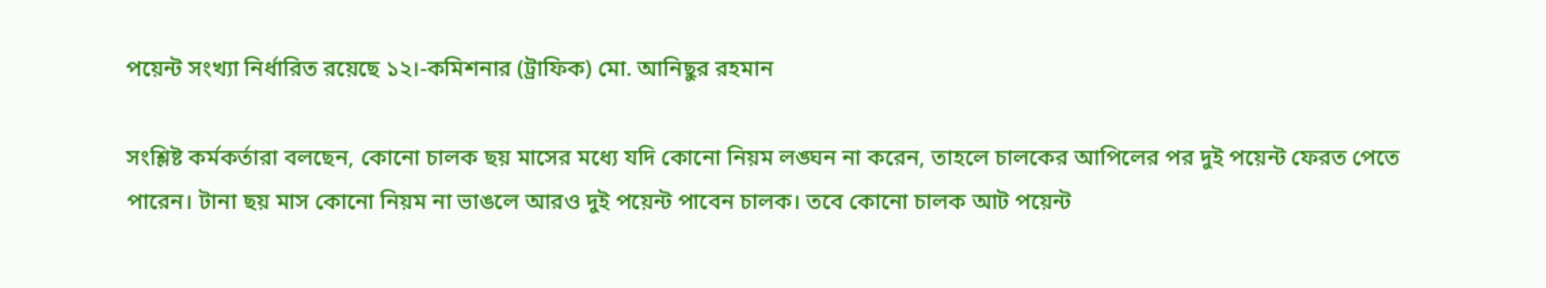পয়েন্ট সংখ্যা নির্ধারিত রয়েছে ১২।-কমিশনার (ট্রাফিক) মো. আনিছুর রহমান

সংশ্লিষ্ট কর্মকর্তারা বলছেন, কোনো চালক ছয় মাসের মধ্যে যদি কোনো নিয়ম লঙ্ঘন না করেন, তাহলে চালকের আপিলের পর দুই পয়েন্ট ফেরত পেতে পারেন। টানা ছয় মাস কোনো নিয়ম না ভাঙলে আরও দুই পয়েন্ট পাবেন চালক। তবে কোনো চালক আট পয়েন্ট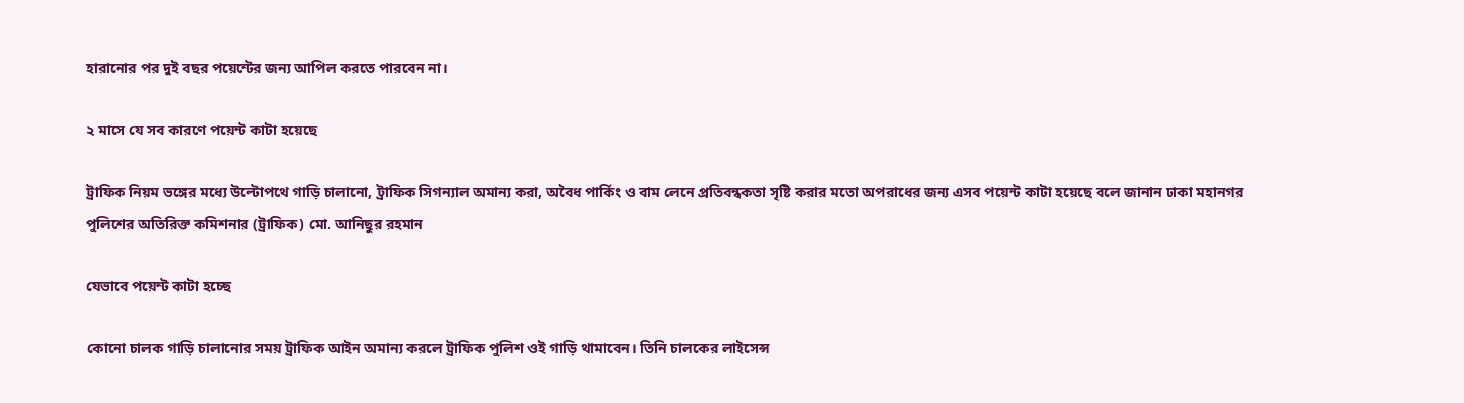হারানোর পর দুই বছর পয়েন্টের জন্য আপিল করতে পারবেন না।

২ মাসে যে সব কারণে পয়েন্ট কাটা হয়েছে

ট্রাফিক নিয়ম ভঙ্গের মধ্যে উল্টোপথে গাড়ি চালানো, ট্রাফিক সিগন্যাল অমান্য করা, অবৈধ পার্কিং ও বাম লেনে প্রতিবন্ধকতা সৃষ্টি করার মতো অপরাধের জন্য এসব পয়েন্ট কাটা হয়েছে বলে জানান ঢাকা মহানগর পুলিশের অতিরিক্ত কমিশনার (ট্রাফিক) মো. আনিছুর রহমান

যেভাবে পয়েন্ট কাটা হচ্ছে

কোনো চালক গাড়ি চালানোর সময় ট্রাফিক আইন অমান্য করলে ট্রাফিক পুলিশ ওই গাড়ি থামাবেন। তিনি চালকের লাইসেন্স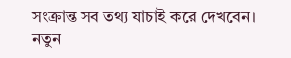সংক্রান্ত সব তথ্য যাচাই করে দেখবেন। নতুন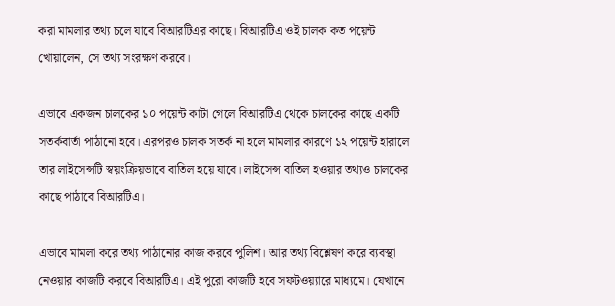করা মামলার তথ্য চলে যাবে বিআরটিএর কাছে। বিআরটিএ ওই চালক কত পয়েন্ট খোয়ালেন, সে তথ্য সংরক্ষণ করবে।

এভাবে একজন চালকের ১০ পয়েন্ট কাটা গেলে বিআরটিএ থেকে চালকের কাছে একটি সতর্কবার্তা পাঠানো হবে। এরপরও চালক সতর্ক না হলে মামলার কারণে ১২ পয়েন্ট হারালে তার লাইসেন্সটি স্বয়ংক্রিয়ভাবে বাতিল হয়ে যাবে। লাইসেন্স বাতিল হওয়ার তথ্যও চালকের কাছে পাঠাবে বিআরটিএ।

এভাবে মামলা করে তথ্য পাঠানোর কাজ করবে পুলিশ। আর তথ্য বিশ্লেষণ করে ব্যবস্থা নেওয়ার কাজটি করবে বিআরটিএ। এই পুরো কাজটি হবে সফটওয়্যারে মাধ্যমে। যেখানে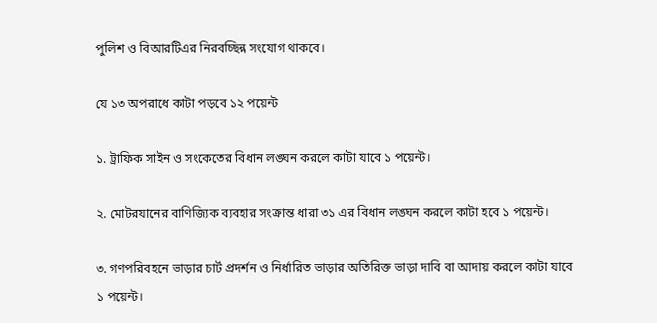পুলিশ ও বিআরটিএর নিরবচ্ছিন্ন সংযোগ থাকবে।

যে ১৩ অপরাধে কাটা পড়বে ১২ পয়েন্ট

১. ট্রাফিক সাইন ও সংকেতের বিধান লঙ্ঘন করলে কাটা যাবে ১ পয়েন্ট।

২. মোটরযানের বাণিজ্যিক ব্যবহার সংক্রান্ত ধারা ৩১ এর বিধান লঙ্ঘন করলে কাটা হবে ১ পয়েন্ট।

৩. গণপরিবহনে ভাড়ার চার্ট প্রদর্শন ও নির্ধারিত ভাড়ার অতিরিক্ত ভাড়া দাবি বা আদায় করলে কাটা যাবে ১ পয়েন্ট।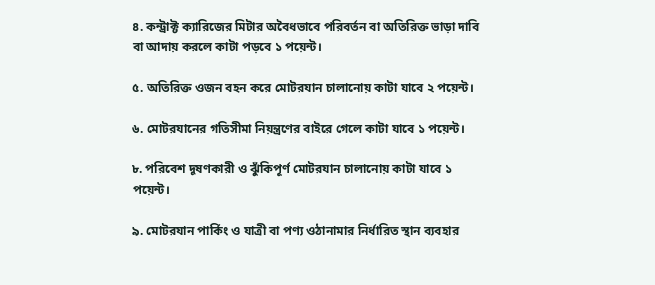৪. কন্ট্রাক্ট ক্যারিজের মিটার অবৈধভাবে পরিবর্তন বা অতিরিক্ত ভাড়া দাবি বা আদায় করলে কাটা পড়বে ১ পয়েন্ট।

৫. অতিরিক্ত ওজন বহন করে মোটরযান চালানোয় কাটা যাবে ২ পয়েন্ট।

৬. মোটরযানের গতিসীমা নিয়ন্ত্রণের বাইরে গেলে কাটা যাবে ১ পয়েন্ট।

৮. পরিবেশ দূষণকারী ও ঝুঁকিপূর্ণ মোটরযান চালানোয় কাটা যাবে ১ পয়েন্ট।

৯. মোটরযান পার্কিং ও যাত্রী বা পণ্য ওঠানামার নির্ধারিত স্থান ব্যবহার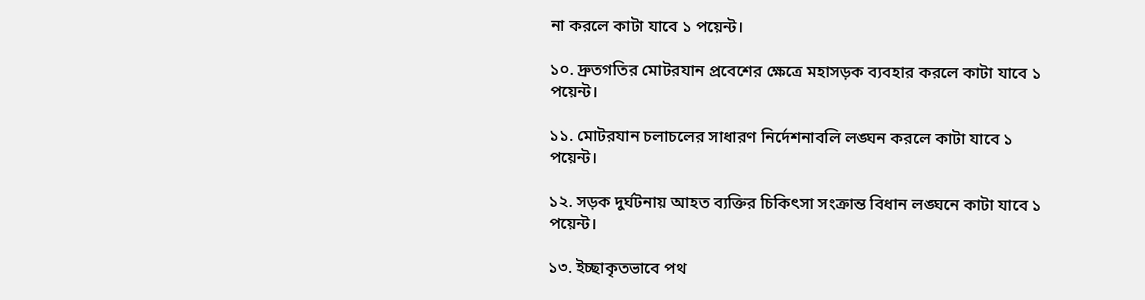না করলে কাটা যাবে ১ পয়েন্ট।

১০. দ্রুতগতির মোটরযান প্রবেশের ক্ষেত্রে মহাসড়ক ব্যবহার করলে কাটা যাবে ১ পয়েন্ট।

১১. মোটরযান চলাচলের সাধারণ নির্দেশনাবলি লঙ্ঘন করলে কাটা যাবে ১ পয়েন্ট।

১২. সড়ক দুর্ঘটনায় আহত ব্যক্তির চিকিৎসা সংক্রান্ত বিধান লঙ্ঘনে কাটা যাবে ১ পয়েন্ট।

১৩. ইচ্ছাকৃতভাবে পথ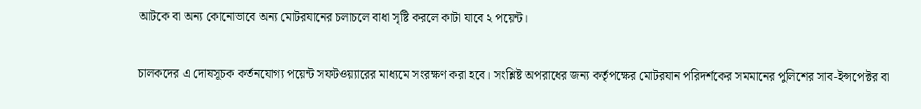আটকে বা অন্য কোনোভাবে অন্য মোটরযানের চলাচলে বাধা সৃষ্টি করলে কাটা যাবে ২ পয়েন্ট।

চালকদের এ দোষসূচক কর্তনযোগ্য পয়েন্ট সফটওয়্যারের মাধ্যমে সংরক্ষণ করা হবে। সংশ্লিষ্ট অপরাধের জন্য কর্তৃপক্ষের মোটরযান পরিদর্শকের সমমানের পুলিশের সাব-ইন্সপেক্টর বা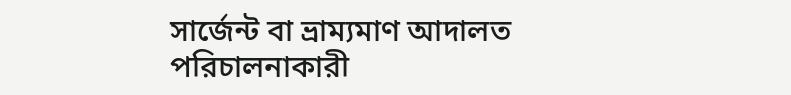সার্জেন্ট বা ভ্রাম্যমাণ আদালত পরিচালনাকারী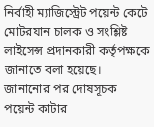নির্বাহী ম্যাজিস্ট্রেট পয়েন্ট কেটে মোটরযান চালক ও সংশ্লিষ্ট লাইসেন্স প্রদানকারী কর্তৃপক্ষকে জানাতে বলা হয়েছে। জানানোর পর দোষসূচক পয়েন্ট কাটার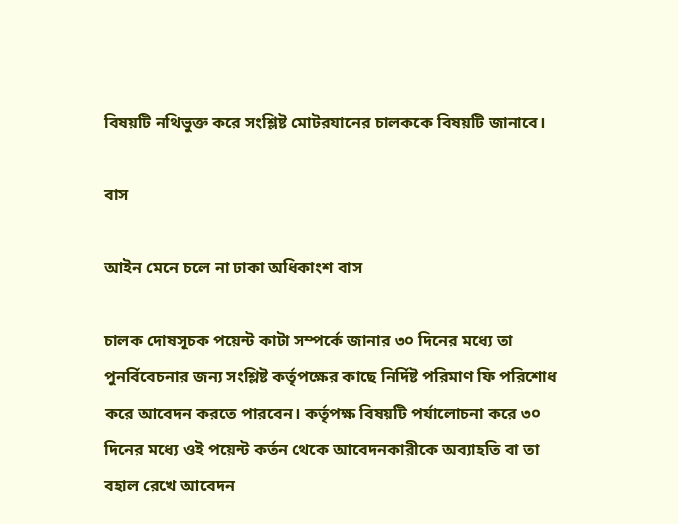বিষয়টি নথিভুক্ত করে সংশ্লিষ্ট মোটরযানের চালককে বিষয়টি জানাবে।

বাস

আইন মেনে চলে না ঢাকা অধিকাংশ বাস

চালক দোষসূচক পয়েন্ট কাটা সম্পর্কে জানার ৩০ দিনের মধ্যে তা পুনর্বিবেচনার জন্য সংশ্লিষ্ট কর্তৃপক্ষের কাছে নির্দিষ্ট পরিমাণ ফি পরিশোধ করে আবেদন করতে পারবেন। কর্তৃপক্ষ বিষয়টি পর্যালোচনা করে ৩০ দিনের মধ্যে ওই পয়েন্ট কর্তন থেকে আবেদনকারীকে অব্যাহতি বা তা বহাল রেখে আবেদন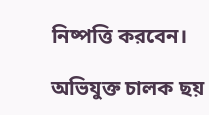নিষ্পত্তি করবেন।

অভিযুক্ত চালক ছয়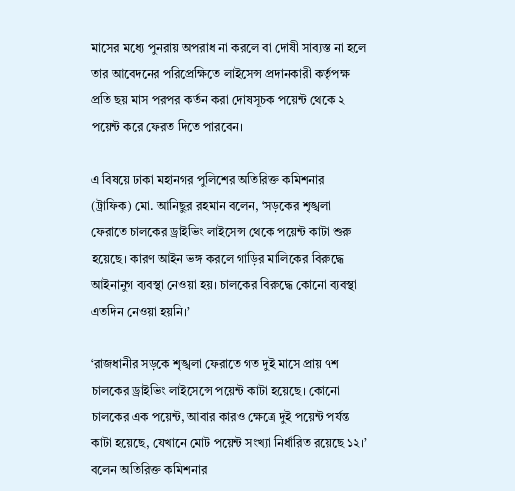মাসের মধ্যে পুনরায় অপরাধ না করলে বা দোষী সাব্যস্ত না হলে তার আবেদনের পরিপ্রেক্ষিতে লাইসেন্স প্রদানকারী কর্তৃপক্ষ প্রতি ছয় মাস পরপর কর্তন করা দোষসূচক পয়েন্ট থেকে ২ পয়েন্ট করে ফেরত দিতে পারবেন।

এ বিষয়ে ঢাকা মহানগর পুলিশের অতিরিক্ত কমিশনার (ট্রাফিক) মো. আনিছুর রহমান বলেন, ‘সড়কের শৃঙ্খলা ফেরাতে চালকের ড্রাইভিং লাইসেন্স থেকে পয়েন্ট কাটা শুরু হয়েছে। কারণ আইন ভঙ্গ করলে গাড়ির মালিকের বিরুদ্ধে আইনানুগ ব্যবস্থা নেওয়া হয়। চালকের বিরুদ্ধে কোনো ব্যবস্থা এতদিন নেওয়া হয়নি।’

‘রাজধানীর সড়কে শৃঙ্খলা ফেরাতে গত দুই মাসে প্রায় ৭শ চালকের ড্রাইভিং লাইসেন্সে পয়েন্ট কাটা হয়েছে। কোনো চালকের এক পয়েন্ট, আবার কারও ক্ষেত্রে দুই পয়েন্ট পর্যন্ত কাটা হয়েছে, যেখানে মোট পয়েন্ট সংখ্যা নির্ধারিত রয়েছে ১২।’ বলেন অতিরিক্ত কমিশনার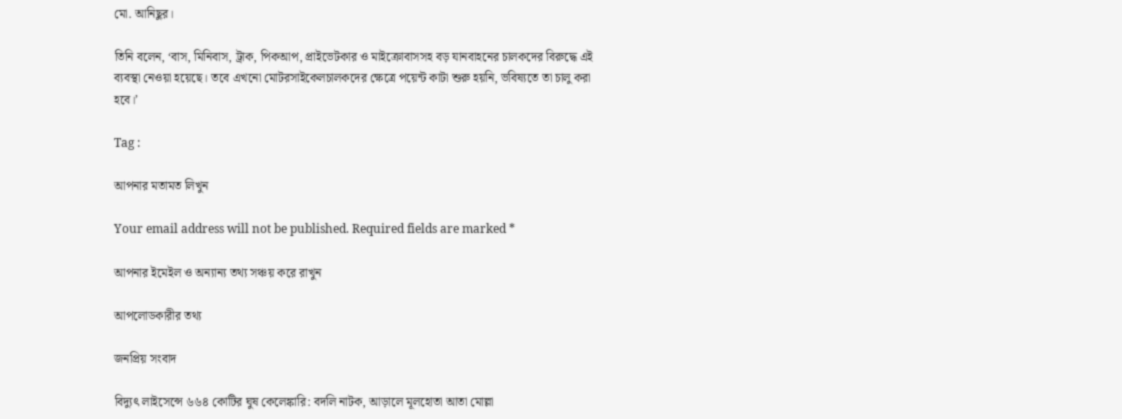মো. আনিছুর।

তিনি বলেন, ‘বাস, মিনিবাস, ট্রাক, পিকআপ, প্রাইভেটকার ও মাইক্রোবাসসহ বড় যানবাহনের চালকদের বিরুদ্ধে এই ব্যবস্থা নেওয়া হয়েছে। তবে এখনো মোটরসাইকেলচালকদের ক্ষেত্রে পয়েন্ট কাটা শুরু হয়নি, ভবিষ্যতে তা চালু করা হবে।’

Tag :

আপনার মতামত লিখুন

Your email address will not be published. Required fields are marked *

আপনার ইমেইল ও অন্যান্য তথ্য সঞ্চয় করে রাখুন

আপলোডকারীর তথ্য

জনপ্রিয় সংবাদ

বিদ্যুৎ লাইসেন্সে ৬৬৪ কোটির ঘুষ কেলেঙ্কারি: বদলি নাটক, আড়ালে মূলহোতা আতা মোল্লা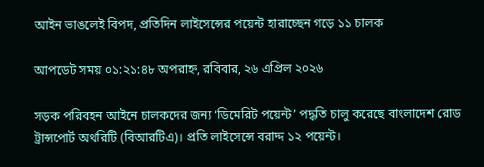আইন ভাঙলেই বিপদ, প্রতিদিন লাইসেন্সের পয়েন্ট হারাচ্ছেন গড়ে ১১ চালক

আপডেট সময় ০১:২১:৪৮ অপরাহ্ন, রবিবার, ২৬ এপ্রিল ২০২৬

সড়ক পরিবহন আইনে চালকদের জন্য ‘ডিমেরিট পয়েন্ট’ পদ্ধতি চালু করেছে বাংলাদেশ রোড ট্রান্সপোর্ট অথরিটি (বিআরটিএ)। প্রতি লাইসেন্সে বরাদ্দ ১২ পয়েন্ট।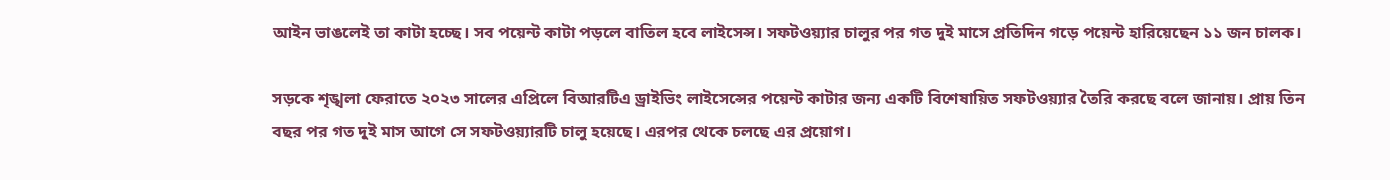আইন ভাঙলেই তা কাটা হচ্ছে। সব পয়েন্ট কাটা পড়লে বাতিল হবে লাইসেন্স। সফটওয়্যার চালুর পর গত দুই মাসে প্রতিদিন গড়ে পয়েন্ট হারিয়েছেন ১১ জন চালক।

সড়কে শৃঙ্খলা ফেরাতে ২০২৩ সালের এপ্রিলে বিআরটিএ ড্রাইভিং লাইসেন্সের পয়েন্ট কাটার জন্য একটি বিশেষায়িত সফটওয়্যার তৈরি করছে বলে জানায়। প্রায় তিন বছর পর গত দুই মাস আগে সে সফটওয়্যারটি চালু হয়েছে। এরপর থেকে চলছে এর প্রয়োগ।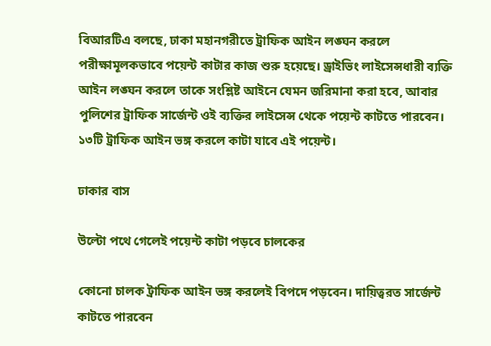বিআরটিএ বলছে, ঢাকা মহানগরীতে ট্রাফিক আইন লঙ্ঘন করলে পরীক্ষামূলকভাবে পয়েন্ট কাটার কাজ শুরু হয়েছে। ড্রাইভিং লাইসেন্সধারী ব্যক্তি আইন লঙ্ঘন করলে তাকে সংশ্লিষ্ট আইনে যেমন জরিমানা করা হবে, আবার পুলিশের ট্রাফিক সার্জেন্ট ওই ব্যক্তির লাইসেন্স থেকে পয়েন্ট কাটতে পারবেন। ১৩টি ট্রাফিক আইন ভঙ্গ করলে কাটা যাবে এই পয়েন্ট।

ঢাকার বাস

উল্টো পথে গেলেই পয়েন্ট কাটা পড়বে চালকের

কোনো চালক ট্রাফিক আইন ভঙ্গ করলেই বিপদে পড়বেন। দায়িত্বরত সার্জেন্ট কাটতে পারবেন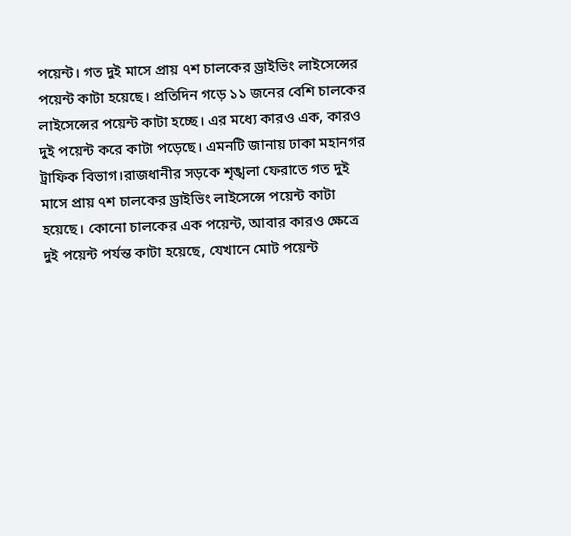পয়েন্ট। গত দুই মাসে প্রায় ৭শ চালকের ড্রাইভিং লাইসেন্সের পয়েন্ট কাটা হয়েছে। প্রতিদিন গড়ে ১১ জনের বেশি চালকের লাইসেন্সের পয়েন্ট কাটা হচ্ছে। এর মধ্যে কারও এক, কারও দুই পয়েন্ট করে কাটা পড়েছে। এমনটি জানায় ঢাকা মহানগর ট্রাফিক বিভাগ।রাজধানীর সড়কে শৃঙ্খলা ফেরাতে গত দুই মাসে প্রায় ৭শ চালকের ড্রাইভিং লাইসেন্সে পয়েন্ট কাটা হয়েছে। কোনো চালকের এক পয়েন্ট, আবার কারও ক্ষেত্রে দুই পয়েন্ট পর্যন্ত কাটা হয়েছে, যেখানে মোট পয়েন্ট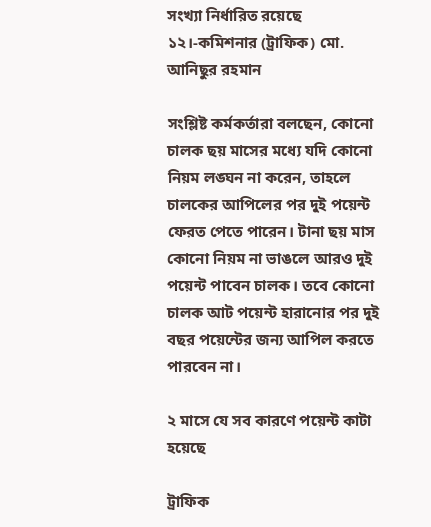সংখ্যা নির্ধারিত রয়েছে ১২।-কমিশনার (ট্রাফিক) মো. আনিছুর রহমান

সংশ্লিষ্ট কর্মকর্তারা বলছেন, কোনো চালক ছয় মাসের মধ্যে যদি কোনো নিয়ম লঙ্ঘন না করেন, তাহলে চালকের আপিলের পর দুই পয়েন্ট ফেরত পেতে পারেন। টানা ছয় মাস কোনো নিয়ম না ভাঙলে আরও দুই পয়েন্ট পাবেন চালক। তবে কোনো চালক আট পয়েন্ট হারানোর পর দুই বছর পয়েন্টের জন্য আপিল করতে পারবেন না।

২ মাসে যে সব কারণে পয়েন্ট কাটা হয়েছে

ট্রাফিক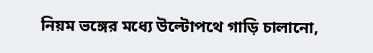নিয়ম ভঙ্গের মধ্যে উল্টোপথে গাড়ি চালানো,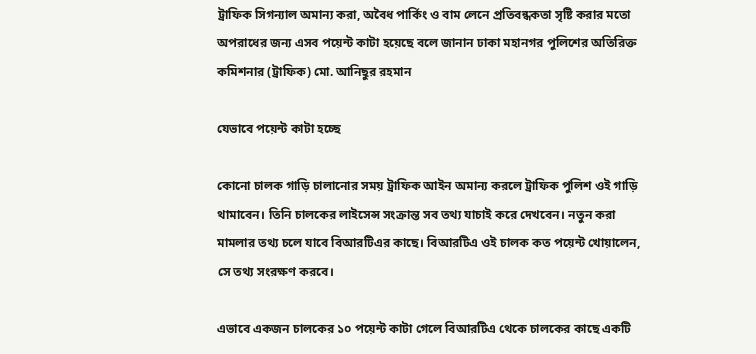ট্রাফিক সিগন্যাল অমান্য করা, অবৈধ পার্কিং ও বাম লেনে প্রতিবন্ধকতা সৃষ্টি করার মতো অপরাধের জন্য এসব পয়েন্ট কাটা হয়েছে বলে জানান ঢাকা মহানগর পুলিশের অতিরিক্ত কমিশনার (ট্রাফিক) মো. আনিছুর রহমান

যেভাবে পয়েন্ট কাটা হচ্ছে

কোনো চালক গাড়ি চালানোর সময় ট্রাফিক আইন অমান্য করলে ট্রাফিক পুলিশ ওই গাড়ি থামাবেন। তিনি চালকের লাইসেন্স সংক্রান্ত সব তথ্য যাচাই করে দেখবেন। নতুন করা মামলার তথ্য চলে যাবে বিআরটিএর কাছে। বিআরটিএ ওই চালক কত পয়েন্ট খোয়ালেন, সে তথ্য সংরক্ষণ করবে।

এভাবে একজন চালকের ১০ পয়েন্ট কাটা গেলে বিআরটিএ থেকে চালকের কাছে একটি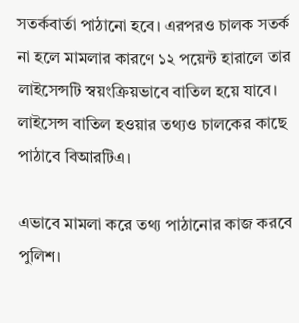সতর্কবার্তা পাঠানো হবে। এরপরও চালক সতর্ক না হলে মামলার কারণে ১২ পয়েন্ট হারালে তার লাইসেন্সটি স্বয়ংক্রিয়ভাবে বাতিল হয়ে যাবে। লাইসেন্স বাতিল হওয়ার তথ্যও চালকের কাছে পাঠাবে বিআরটিএ।

এভাবে মামলা করে তথ্য পাঠানোর কাজ করবে পুলিশ।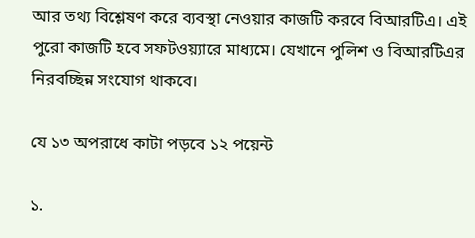আর তথ্য বিশ্লেষণ করে ব্যবস্থা নেওয়ার কাজটি করবে বিআরটিএ। এই পুরো কাজটি হবে সফটওয়্যারে মাধ্যমে। যেখানে পুলিশ ও বিআরটিএর নিরবচ্ছিন্ন সংযোগ থাকবে।

যে ১৩ অপরাধে কাটা পড়বে ১২ পয়েন্ট

১.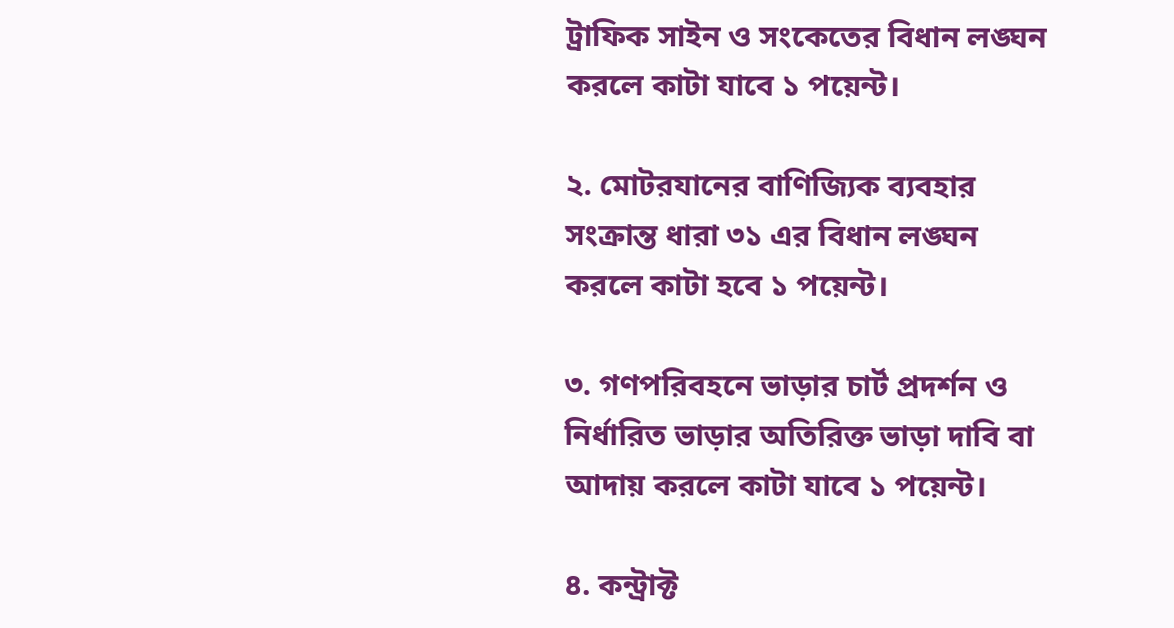ট্রাফিক সাইন ও সংকেতের বিধান লঙ্ঘন করলে কাটা যাবে ১ পয়েন্ট।

২. মোটরযানের বাণিজ্যিক ব্যবহার সংক্রান্ত ধারা ৩১ এর বিধান লঙ্ঘন করলে কাটা হবে ১ পয়েন্ট।

৩. গণপরিবহনে ভাড়ার চার্ট প্রদর্শন ও নির্ধারিত ভাড়ার অতিরিক্ত ভাড়া দাবি বা আদায় করলে কাটা যাবে ১ পয়েন্ট।

৪. কন্ট্রাক্ট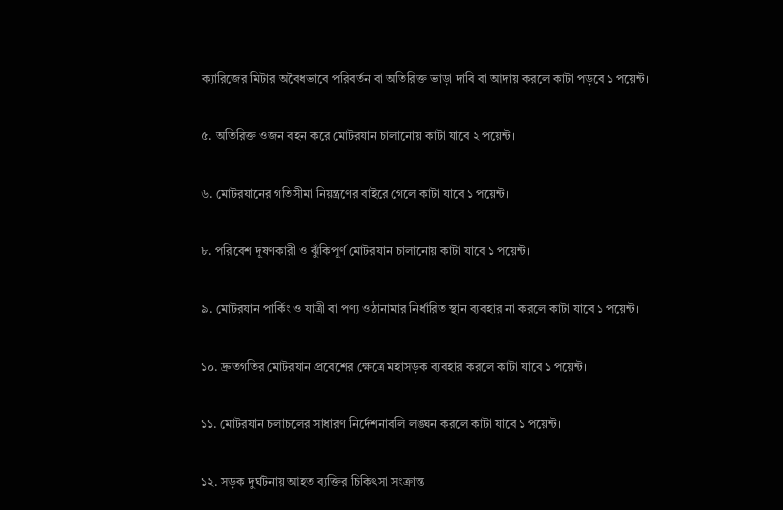ক্যারিজের মিটার অবৈধভাবে পরিবর্তন বা অতিরিক্ত ভাড়া দাবি বা আদায় করলে কাটা পড়বে ১ পয়েন্ট।

৫. অতিরিক্ত ওজন বহন করে মোটরযান চালানোয় কাটা যাবে ২ পয়েন্ট।

৬. মোটরযানের গতিসীমা নিয়ন্ত্রণের বাইরে গেলে কাটা যাবে ১ পয়েন্ট।

৮. পরিবেশ দূষণকারী ও ঝুঁকিপূর্ণ মোটরযান চালানোয় কাটা যাবে ১ পয়েন্ট।

৯. মোটরযান পার্কিং ও যাত্রী বা পণ্য ওঠানামার নির্ধারিত স্থান ব্যবহার না করলে কাটা যাবে ১ পয়েন্ট।

১০. দ্রুতগতির মোটরযান প্রবেশের ক্ষেত্রে মহাসড়ক ব্যবহার করলে কাটা যাবে ১ পয়েন্ট।

১১. মোটরযান চলাচলের সাধারণ নির্দেশনাবলি লঙ্ঘন করলে কাটা যাবে ১ পয়েন্ট।

১২. সড়ক দুর্ঘটনায় আহত ব্যক্তির চিকিৎসা সংক্রান্ত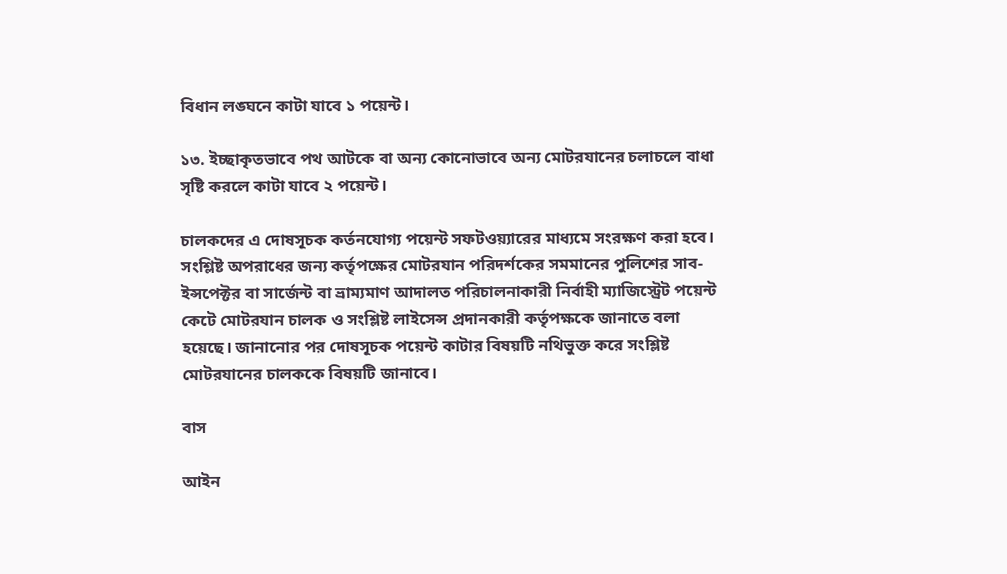বিধান লঙ্ঘনে কাটা যাবে ১ পয়েন্ট।

১৩. ইচ্ছাকৃতভাবে পথ আটকে বা অন্য কোনোভাবে অন্য মোটরযানের চলাচলে বাধা সৃষ্টি করলে কাটা যাবে ২ পয়েন্ট।

চালকদের এ দোষসূচক কর্তনযোগ্য পয়েন্ট সফটওয়্যারের মাধ্যমে সংরক্ষণ করা হবে। সংশ্লিষ্ট অপরাধের জন্য কর্তৃপক্ষের মোটরযান পরিদর্শকের সমমানের পুলিশের সাব-ইন্সপেক্টর বা সার্জেন্ট বা ভ্রাম্যমাণ আদালত পরিচালনাকারী নির্বাহী ম্যাজিস্ট্রেট পয়েন্ট কেটে মোটরযান চালক ও সংশ্লিষ্ট লাইসেন্স প্রদানকারী কর্তৃপক্ষকে জানাতে বলা হয়েছে। জানানোর পর দোষসূচক পয়েন্ট কাটার বিষয়টি নথিভুক্ত করে সংশ্লিষ্ট মোটরযানের চালককে বিষয়টি জানাবে।

বাস

আইন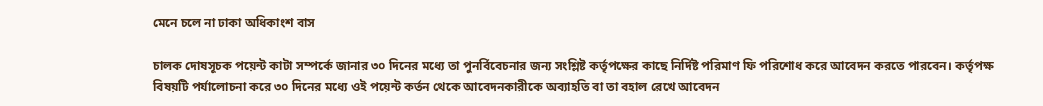মেনে চলে না ঢাকা অধিকাংশ বাস

চালক দোষসূচক পয়েন্ট কাটা সম্পর্কে জানার ৩০ দিনের মধ্যে তা পুনর্বিবেচনার জন্য সংশ্লিষ্ট কর্তৃপক্ষের কাছে নির্দিষ্ট পরিমাণ ফি পরিশোধ করে আবেদন করতে পারবেন। কর্তৃপক্ষ বিষয়টি পর্যালোচনা করে ৩০ দিনের মধ্যে ওই পয়েন্ট কর্তন থেকে আবেদনকারীকে অব্যাহতি বা তা বহাল রেখে আবেদন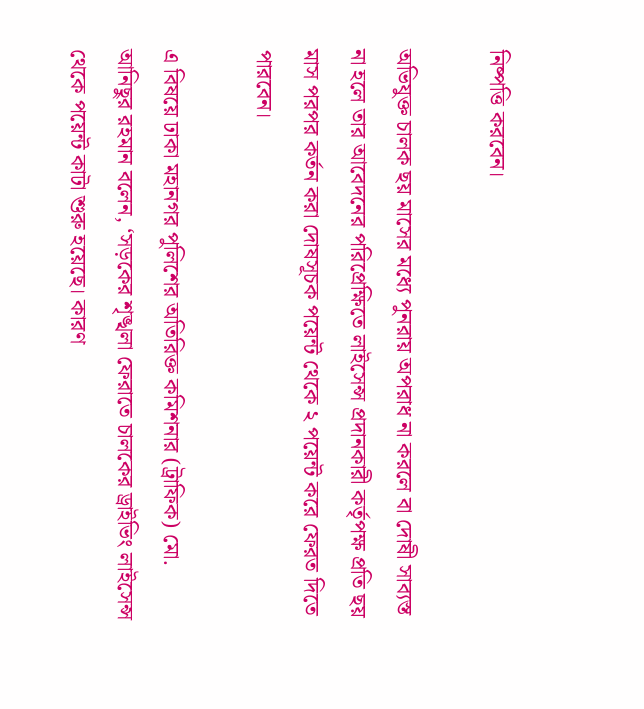নিষ্পত্তি করবেন।

অভিযুক্ত চালক ছয় মাসের মধ্যে পুনরায় অপরাধ না করলে বা দোষী সাব্যস্ত না হলে তার আবেদনের পরিপ্রেক্ষিতে লাইসেন্স প্রদানকারী কর্তৃপক্ষ প্রতি ছয় মাস পরপর কর্তন করা দোষসূচক পয়েন্ট থেকে ২ পয়েন্ট করে ফেরত দিতে পারবেন।

এ বিষয়ে ঢাকা মহানগর পুলিশের অতিরিক্ত কমিশনার (ট্রাফিক) মো. আনিছুর রহমান বলেন, ‘সড়কের শৃঙ্খলা ফেরাতে চালকের ড্রাইভিং লাইসেন্স থেকে পয়েন্ট কাটা শুরু হয়েছে। কারণ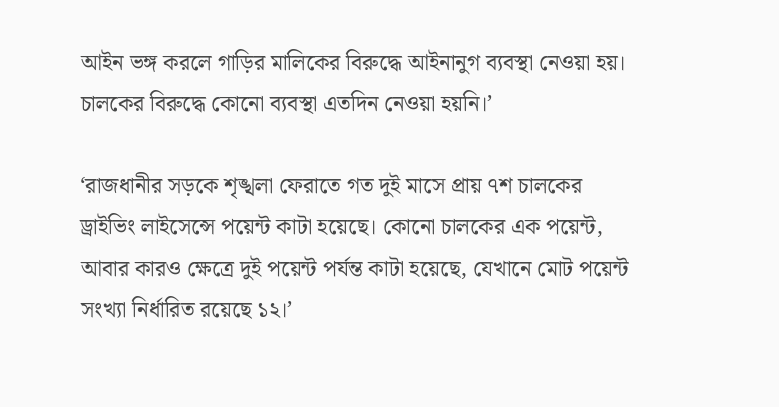আইন ভঙ্গ করলে গাড়ির মালিকের বিরুদ্ধে আইনানুগ ব্যবস্থা নেওয়া হয়। চালকের বিরুদ্ধে কোনো ব্যবস্থা এতদিন নেওয়া হয়নি।’

‘রাজধানীর সড়কে শৃঙ্খলা ফেরাতে গত দুই মাসে প্রায় ৭শ চালকের ড্রাইভিং লাইসেন্সে পয়েন্ট কাটা হয়েছে। কোনো চালকের এক পয়েন্ট, আবার কারও ক্ষেত্রে দুই পয়েন্ট পর্যন্ত কাটা হয়েছে, যেখানে মোট পয়েন্ট সংখ্যা নির্ধারিত রয়েছে ১২।’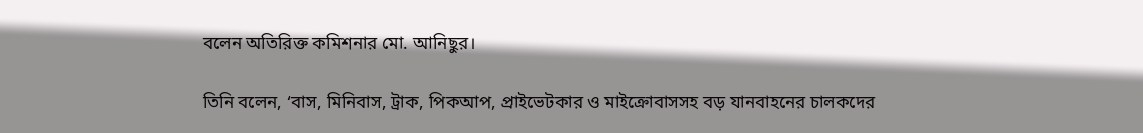বলেন অতিরিক্ত কমিশনার মো. আনিছুর।

তিনি বলেন, ‘বাস, মিনিবাস, ট্রাক, পিকআপ, প্রাইভেটকার ও মাইক্রোবাসসহ বড় যানবাহনের চালকদের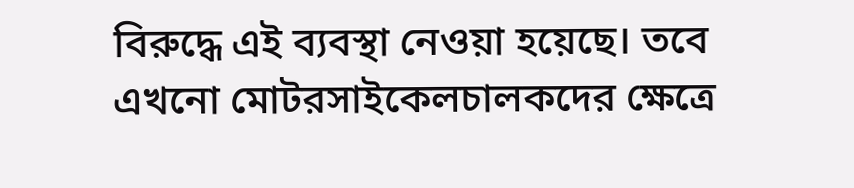বিরুদ্ধে এই ব্যবস্থা নেওয়া হয়েছে। তবে এখনো মোটরসাইকেলচালকদের ক্ষেত্রে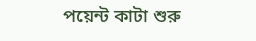পয়েন্ট কাটা শুরু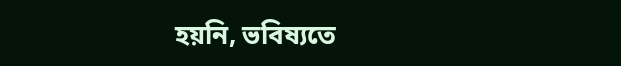হয়নি, ভবিষ্যতে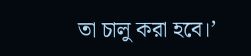তা চালু করা হবে।’